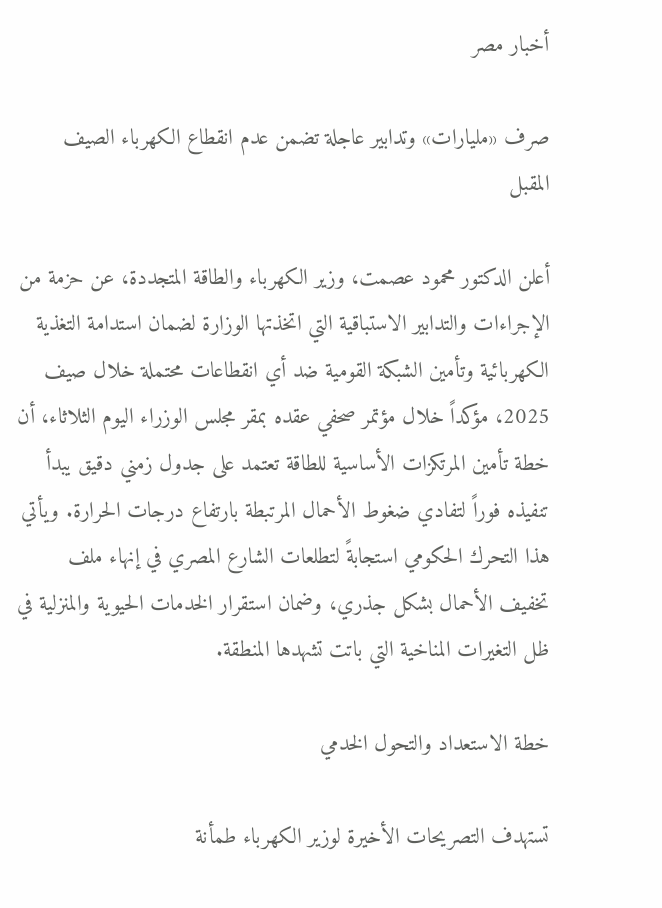أخبار مصر

صرف «مليارات» وتدابير عاجلة تضمن عدم انقطاع الكهرباء الصيف المقبل

أعلن الدكتور محمود عصمت، وزير الكهرباء والطاقة المتجددة، عن حزمة من الإجراءات والتدابير الاستباقية التي اتخذتها الوزارة لضمان استدامة التغذية الكهربائية وتأمين الشبكة القومية ضد أي انقطاعات محتملة خلال صيف 2025، مؤكداً خلال مؤتمر صحفي عقده بمقر مجلس الوزراء اليوم الثلاثاء، أن خطة تأمين المرتكزات الأساسية للطاقة تعتمد على جدول زمني دقيق يبدأ تنفيذه فوراً لتفادي ضغوط الأحمال المرتبطة بارتفاع درجات الحرارة. ويأتي هذا التحرك الحكومي استجابةً لتطلعات الشارع المصري في إنهاء ملف تخفيف الأحمال بشكل جذري، وضمان استقرار الخدمات الحيوية والمنزلية في ظل التغيرات المناخية التي باتت تشهدها المنطقة.

خطة الاستعداد والتحول الخدمي

تستهدف التصريحات الأخيرة لوزير الكهرباء طمأنة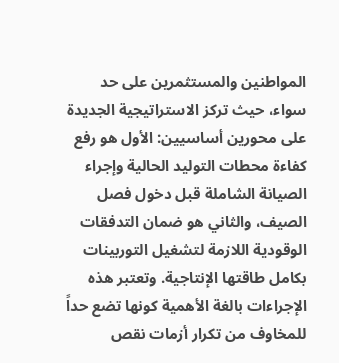المواطنين والمستثمرين على حد سواء، حيث تركز الاستراتيجية الجديدة على محورين أساسيين: الأول هو رفع كفاءة محطات التوليد الحالية وإجراء الصيانة الشاملة قبل دخول فصل الصيف، والثاني هو ضمان التدفقات الوقودية اللازمة لتشغيل التوربينات بكامل طاقتها الإنتاجية. وتعتبر هذه الإجراءات بالغة الأهمية كونها تضع حداً للمخاوف من تكرار أزمات نقص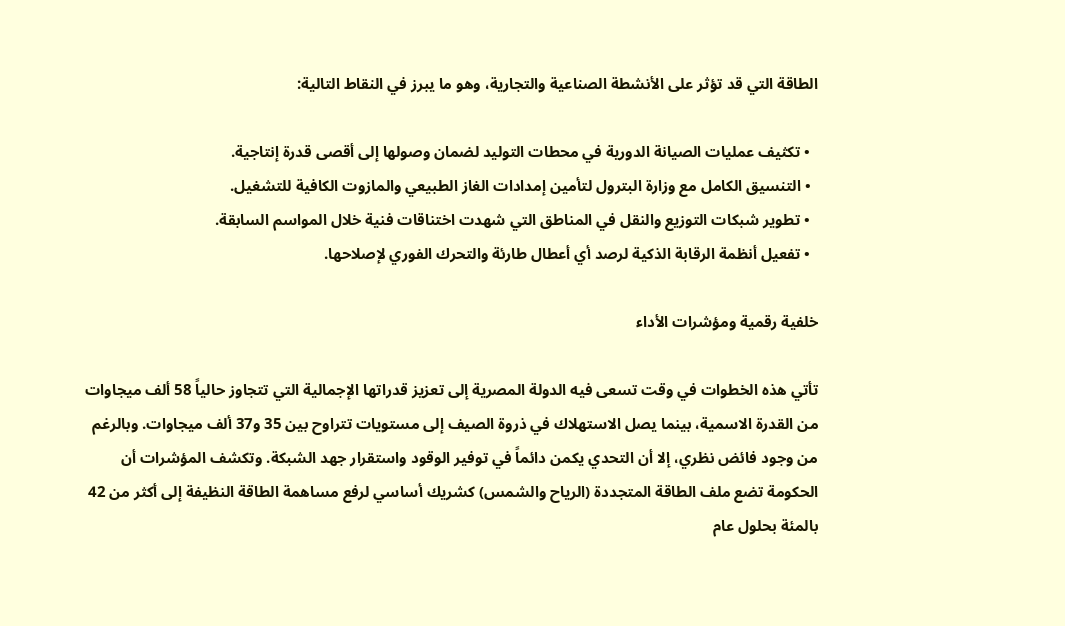الطاقة التي قد تؤثر على الأنشطة الصناعية والتجارية، وهو ما يبرز في النقاط التالية:

  • تكثيف عمليات الصيانة الدورية في محطات التوليد لضمان وصولها إلى أقصى قدرة إنتاجية.
  • التنسيق الكامل مع وزارة البترول لتأمين إمدادات الغاز الطبيعي والمازوت الكافية للتشغيل.
  • تطوير شبكات التوزيع والنقل في المناطق التي شهدت اختناقات فنية خلال المواسم السابقة.
  • تفعيل أنظمة الرقابة الذكية لرصد أي أعطال طارئة والتحرك الفوري لإصلاحها.

خلفية رقمية ومؤشرات الأداء

تأتي هذه الخطوات في وقت تسعى فيه الدولة المصرية إلى تعزيز قدراتها الإجمالية التي تتجاوز حالياً 58 ألف ميجاوات من القدرة الاسمية، بينما يصل الاستهلاك في ذروة الصيف إلى مستويات تتراوح بين 35 و37 ألف ميجاوات. وبالرغم من وجود فائض نظري، إلا أن التحدي يكمن دائماً في توفير الوقود واستقرار جهد الشبكة. وتكشف المؤشرات أن الحكومة تضع ملف الطاقة المتجددة (الرياح والشمس) كشريك أساسي لرفع مساهمة الطاقة النظيفة إلى أكثر من 42 بالمئة بحلول عام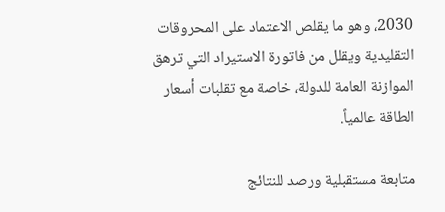2030، وهو ما يقلص الاعتماد على المحروقات التقليدية ويقلل من فاتورة الاستيراد التي ترهق الموازنة العامة للدولة، خاصة مع تقلبات أسعار الطاقة عالمياً.

متابعة مستقبلية ورصد للنتائج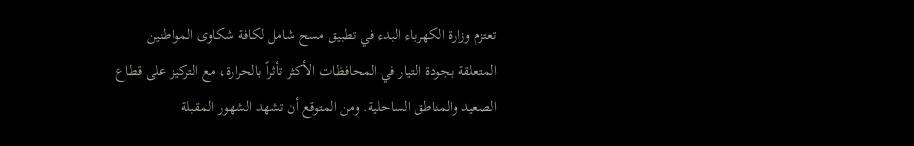تعتزم وزارة الكهرباء البدء في تطبيق مسح شامل لكافة شكاوى المواطنين المتعلقة بجودة التيار في المحافظات الأكثر تأثراً بالحرارة، مع التركيز على قطاع الصعيد والمناطق الساحلية. ومن المتوقع أن تشهد الشهور المقبلة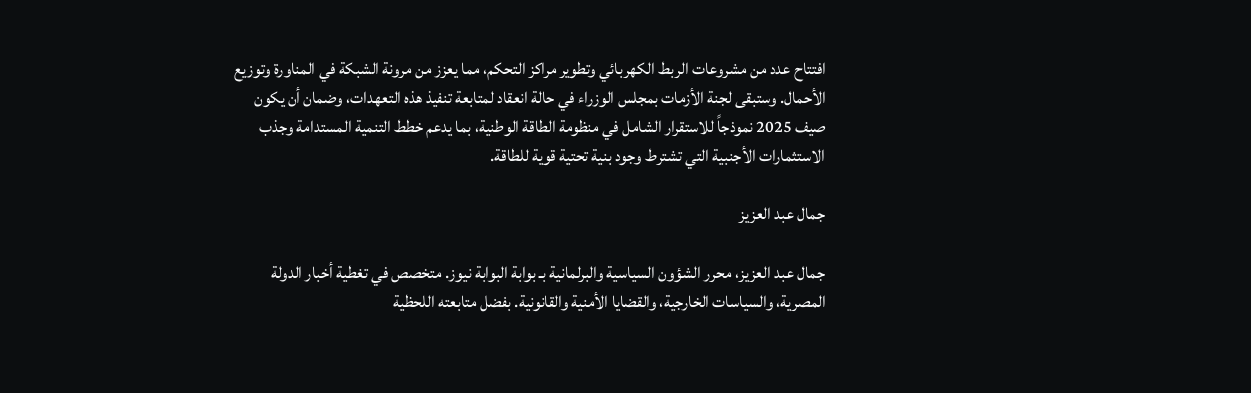افتتاح عدد من مشروعات الربط الكهربائي وتطوير مراكز التحكم، مما يعزز من مرونة الشبكة في المناورة وتوزيع الأحمال. وستبقى لجنة الأزمات بمجلس الوزراء في حالة انعقاد لمتابعة تنفيذ هذه التعهدات، وضمان أن يكون صيف 2025 نموذجاً للاستقرار الشامل في منظومة الطاقة الوطنية، بما يدعم خطط التنمية المستدامة وجذب الاستثمارات الأجنبية التي تشترط وجود بنية تحتية قوية للطاقة.

جمال عبد العزيز

جمال عبد العزيز، محرر الشؤون السياسية والبرلمانية بـ بوابة البوابة نيوز. متخصص في تغطية أخبار الدولة المصرية، والسياسات الخارجية، والقضايا الأمنية والقانونية. بفضل متابعته اللحظية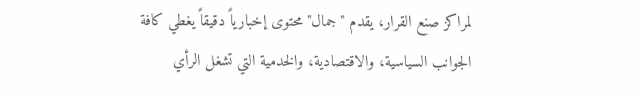لمراكز صنع القرار، يقدم "جمال" محتوى إخبارياً دقيقاً يغطي كافة الجوانب السياسية، والاقتصادية، والخدمية التي تشغل الرأي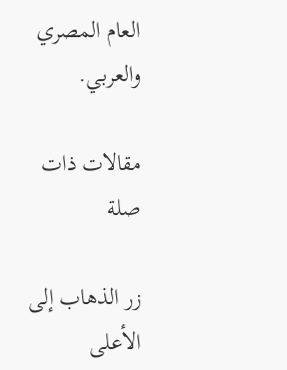العام المصري والعربي.

مقالات ذات صلة

زر الذهاب إلى الأعلى